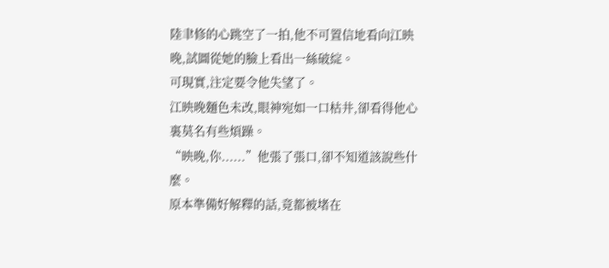陸聿修的心跳空了一拍,他不可置信地看向江映晚,試圖從她的臉上看出一絲破綻。
可現實,注定要令他失望了。
江映晚麵色未改,眼神宛如一口枯井,卻看得他心裏莫名有些煩躁。
“映晚,你......”他張了張口,卻不知道該說些什麼。
原本準備好解釋的話,竟都被堵在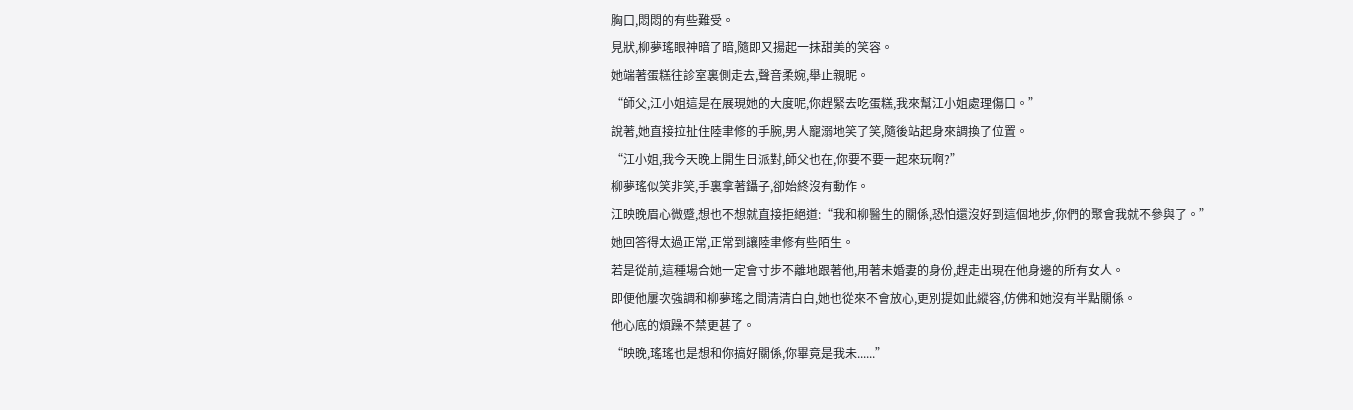胸口,悶悶的有些難受。
見狀,柳夢瑤眼神暗了暗,隨即又揚起一抹甜美的笑容。
她端著蛋糕往診室裏側走去,聲音柔婉,舉止親昵。
“師父,江小姐這是在展現她的大度呢,你趕緊去吃蛋糕,我來幫江小姐處理傷口。”
說著,她直接拉扯住陸聿修的手腕,男人寵溺地笑了笑,隨後站起身來調換了位置。
“江小姐,我今天晚上開生日派對,師父也在,你要不要一起來玩啊?”
柳夢瑤似笑非笑,手裏拿著鑷子,卻始終沒有動作。
江映晚眉心微蹙,想也不想就直接拒絕道:“我和柳醫生的關係,恐怕還沒好到這個地步,你們的聚會我就不參與了。”
她回答得太過正常,正常到讓陸聿修有些陌生。
若是從前,這種場合她一定會寸步不離地跟著他,用著未婚妻的身份,趕走出現在他身邊的所有女人。
即便他屢次強調和柳夢瑤之間清清白白,她也從來不會放心,更別提如此縱容,仿佛和她沒有半點關係。
他心底的煩躁不禁更甚了。
“映晚,瑤瑤也是想和你搞好關係,你畢竟是我未......”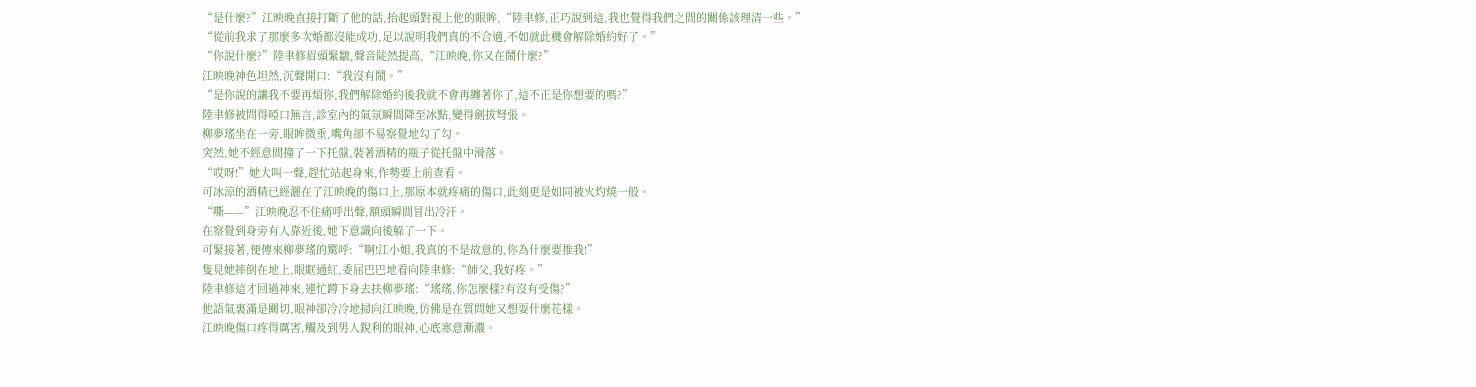“是什麼?”江映晚直接打斷了他的話,抬起頭對視上他的眼眸,“陸聿修,正巧說到這,我也覺得我們之間的關係該理清一些。”
“從前我求了那麼多次婚都沒能成功,足以說明我們真的不合適,不如就此機會解除婚約好了。”
“你說什麼?”陸聿修眉頭緊皺,聲音陡然提高,“江映晚,你又在鬧什麼?”
江映晚神色坦然,沉聲開口:“我沒有鬧。”
“是你說的讓我不要再煩你,我們解除婚約後我就不會再纏著你了,這不正是你想要的嗎?”
陸聿修被問得啞口無言,診室內的氣氛瞬間降至冰點,變得劍拔弩張。
柳夢瑤坐在一旁,眼眸微垂,嘴角卻不易察覺地勾了勾。
突然,她不經意間撞了一下托盤,裝著酒精的瓶子從托盤中滑落。
“哎呀!”她大叫一聲,趕忙站起身來,作勢要上前查看。
可冰涼的酒精已經灑在了江映晚的傷口上,那原本就疼痛的傷口,此刻更是如同被火灼燒一般。
“嘶——”江映晚忍不住痛呼出聲,額頭瞬間冒出冷汗。
在察覺到身旁有人靠近後,她下意識向後躲了一下。
可緊接著,便傳來柳夢瑤的驚呼:“啊!江小姐,我真的不是故意的,你為什麼要推我!”
隻見她摔倒在地上,眼眶通紅,委屈巴巴地看向陸聿修:“師父,我好疼。”
陸聿修這才回過神來,連忙蹲下身去扶柳夢瑤:“瑤瑤,你怎麼樣?有沒有受傷?”
他語氣裏滿是關切,眼神卻冷冷地掃向江映晚,仿佛是在質問她又想耍什麼花樣。
江映晚傷口疼得厲害,觸及到男人銳利的眼神,心底寒意漸濃。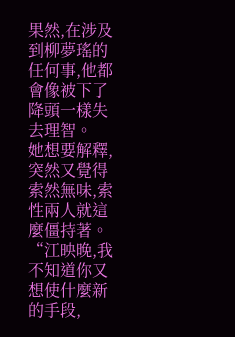果然,在涉及到柳夢瑤的任何事,他都會像被下了降頭一樣失去理智。
她想要解釋,突然又覺得索然無味,索性兩人就這麼僵持著。
“江映晚,我不知道你又想使什麼新的手段,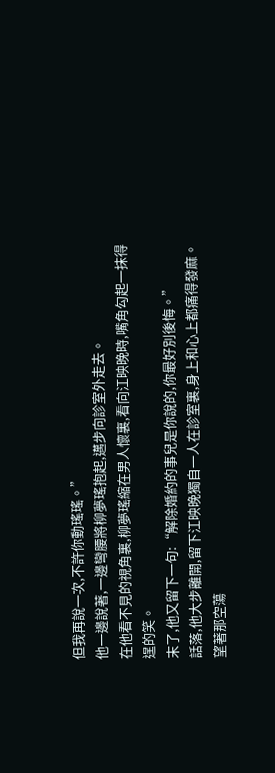但我再說一次,不許你動瑤瑤。”
他一邊說著,一邊彎腰將柳夢瑤抱起,邁步向診室外走去。
在他看不見的視角裏,柳夢瑤縮在男人懷裏,看向江映晚時,嘴角勾起一抹得逞的笑。
末了,他又留下一句:“解除婚約的事兒是你說的,你最好別後悔。”
話落,他大步離開,留下江映晚獨自一人在診室裏,身上和心上都痛得發麻。
望著那空蕩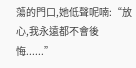蕩的門口,她低聲呢喃:“放心,我永遠都不會後悔......”